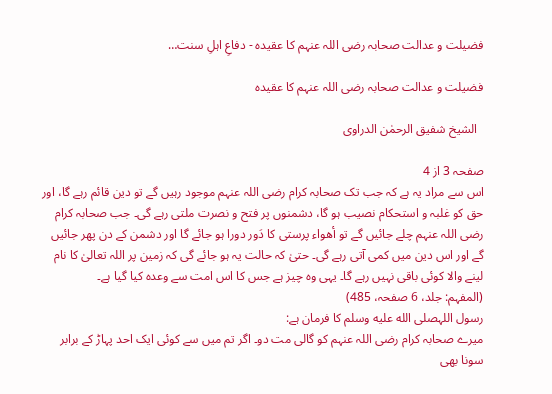فضیلت و عدالت صحابہ رضی اللہ عنہم کا عقیدہ - دفاعِ اہلِ سنت…

فضیلت و عدالت صحابہ رضی اللہ عنہم کا عقیدہ

  الشیخ شفیق الرحمٰن الدراوی

صفحہ 3 از 4
اس سے مراد یہ ہے کہ جب تک صحابہ کرام رضی اللہ عنہم موجود رہیں گے تو دین قائم رہے گا، اور حق کو غلبہ و استحکام نصیب ہو گا، دشمنوں پر فتح و نصرت ملتی رہے گی۔ جب صحابہ کرام رضی اللہ عنہم چلے جائیں گے تو أھواء پرستی کا دَور دورا ہو جائے گا اور دشمن کے دن پھر جائیں گے اور اس دین میں کمی آتی رہے گی۔ حتیٰ کہ حالت یہ ہو جائے گی کہ زمین پر اللہ تعالیٰ کا نام لینے والا کوئی باقی نہیں رہے گا۔ یہی وہ چیز ہے جس کا اس امت سے وعدہ کیا گیا ہے۔
(المفہم: جلد، 6 صفحہ، 485)
رسول اللہصلى الله عليه وسلم کا فرمان ہے:
میرے صحابہ کرام رضی اللہ عنہم کو گالی مت دو۔ اگر تم میں سے کوئی ایک احد پہاڑ کے برابر سونا بھی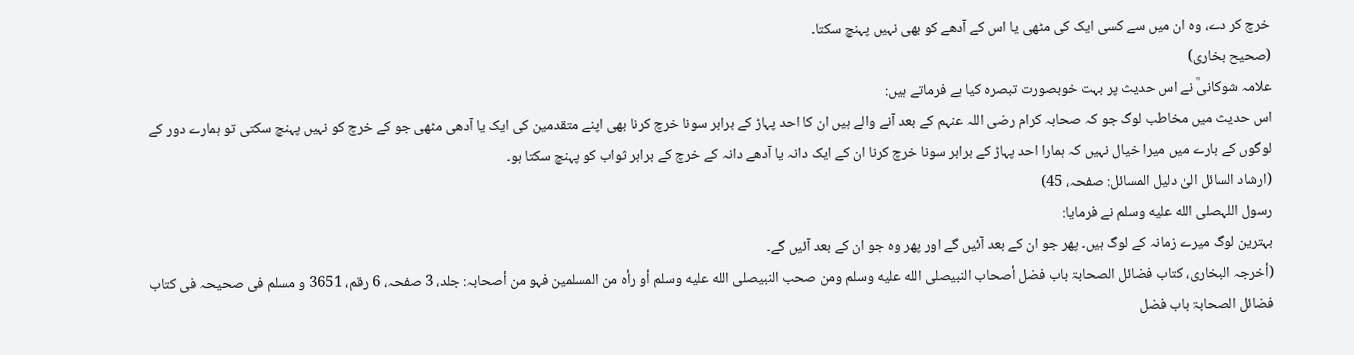خرچ کر دے، وہ ان میں سے کسی ایک کی مٹھی یا اس کے آدھے کو بھی نہیں پہنچ سکتا۔
(صحیح بخاری)
علامہ شوکانیؒ نے اس حدیث پر بہت خوبصورت تبصرہ کیا ہے فرماتے ہیں:
اس حدیث میں مخاطب لوگ جو کہ صحابہ کرام رضی اللہ عنہم کے بعد آنے والے ہیں ان کا احد پہاڑ کے برابر سونا خرچ کرنا بھی اپنے متقدمین کی ایک یا آدھی مٹھی جو کے خرچ کو نہیں پہنچ سکتی تو ہمارے دور کے لوگوں کے بارے میں میرا خیال نہیں کہ ہمارا احد پہاڑ کے برابر سونا خرچ کرنا ان کے ایک دانہ یا آدھے دانہ کے خرچ کے برابر ثواب کو پہنچ سکتا ہو۔
(ارشاد السائل الیٰ دلیل المسائل: صفحہ، 45)
رسول اللہصلى الله عليه وسلم نے فرمایا:
بہترین لوگ میرے زمانہ کے لوگ ہیں۔ پھر جو ان کے بعد آئیں گے اور پھر وہ جو ان کے بعد آئیں گے۔
(أخرجہ البخاری، کتاب فضائل الصحابۃ باب فضل أصحاب النبیصلى الله عليه وسلم ومن صحب النبیصلى الله عليه وسلم أو رأہ من المسلمین فہو من أصحابہ: جلد، 3 صفحہ، 6 رقم، 3651 و مسلم فی صحیحہ فی کتاب فضائل الصحابۃ باب فضل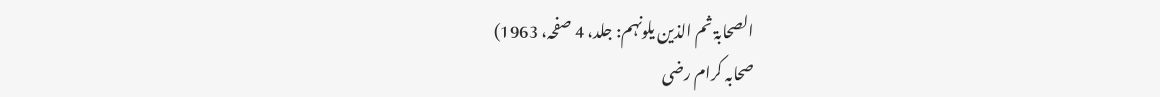الصحابۃ ثم الذین یلونہم: جلد، 4 صفحہ، 1963)
صحابہ کرام رضی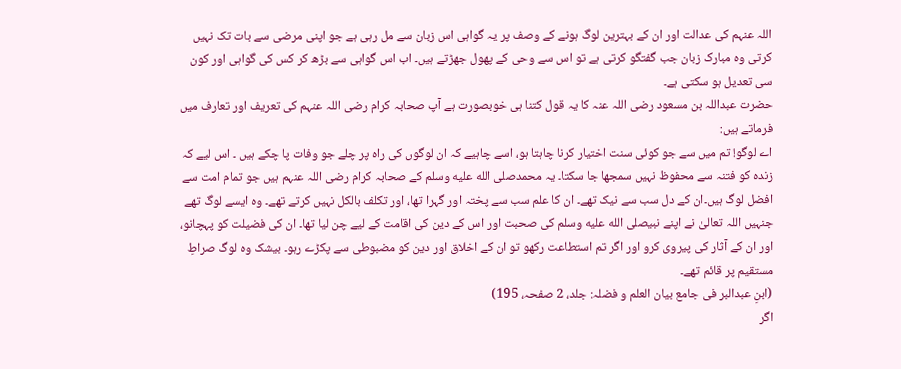اللہ عنہم کی عدالت اور ان کے بہترین لوگ ہونے کے وصف پر یہ گواہی اس زبان سے مل رہی ہے جو اپنی مرضی سے بات تک نہیں کرتی وہ مبارک زبان جب گفتگو کرتی ہے تو اس سے وحی کے پھول جھڑتے ہیں۔ اب اس گواہی سے بڑھ کر کس کی گواہی اور کون سی تعدیل ہو سکتی ہے۔
حضرت عبداللہ بن مسعود رضی اللہ عنہ کا یہ قول کتنا ہی خوبصورت ہے آپ صحابہ کرام رضی اللہ عنہم کی تعریف اور تعارف میں فرماتے ہیں:
اے لوگو! تم میں سے جو کوئی سنت اختیار کرنا چاہتا ہو، اسے چاہیے کہ ان لوگوں کی راہ پر چلے جو وفات پا چکے ہیں ۔ اس لیے کہ زندہ کو فتنہ سے محفوظ نہیں سمجھا جا سکتا۔ یہ محمدصلى الله عليه وسلم کے صحابہ کرام رضی اللہ عنہم ہیں جو تمام امت سے افضل لوگ ہیں۔ان کے دل سب سے نیک تھے۔ ان کا علم سب سے پختہ اور گہرا تھا، اور تکلف بالکل نہیں کرتے تھے۔ وہ ایسے لوگ تھے جنہیں اللہ تعالیٰ نے اپنے نبیصلى الله عليه وسلم کی صحبت اور اس کے دین کی اقامت کے لیے چن لیا تھا۔ ان کی فضیلت کو پہچانو، اور ان کے آثار کی پیروی کرو اور اگر تم استطاعت رکھو تو ان کے اخلاق اور دین کو مضبوطی سے پکڑے رہو۔ بیشک وہ لوگ صراطِ مستقیم پر قائم تھے۔
(ابنِ عبدالبر فی جامع بیان العلم و فضلہ: جلد، 2 صفحہ، 195)
اگر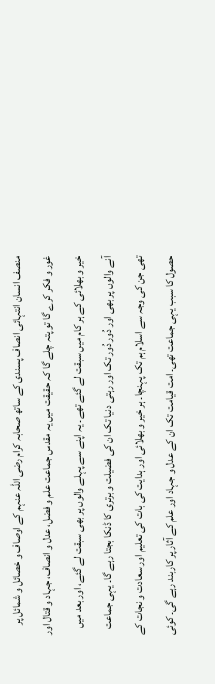منصف انسان انتہائی انصاف پسندی کے ساتھ صحابہ کرام رضی اللہ عنہم کے اوصاف و خصائل و شمائل پر غور و فکر کرے گا تو پتہ چلے گا کہ حقیقت میں یہ مقدس جماعت علم و فضل، عدل و انصاف، جہاد و قتال اور خیر و بھلائی کے ہر کام میں سبقت لے گئے تھے۔ یہ اپنے سے پہلے والوں پر بھی سبقت لے گئے، اور بعد میں آنے والوں پر بھی اور دُور دُور تک اور رہتی دنیا تک ان کی فضیلت و برتری کا ڈنکا بجتا رہے گا۔ یہی جماعت تھی جن کی وجہ سے اسلام ہم تک پہنچا۔ ہر خیر و بھلائی اور ہدایت کی بات کی تعلیم اور سعادت و نجات کے حصول کا سبب یہی جماعت تھی۔ امت قیامت تک ان کے عدل و جہاد اور علم کے آثار پر کاربند رہے گی۔ کوئی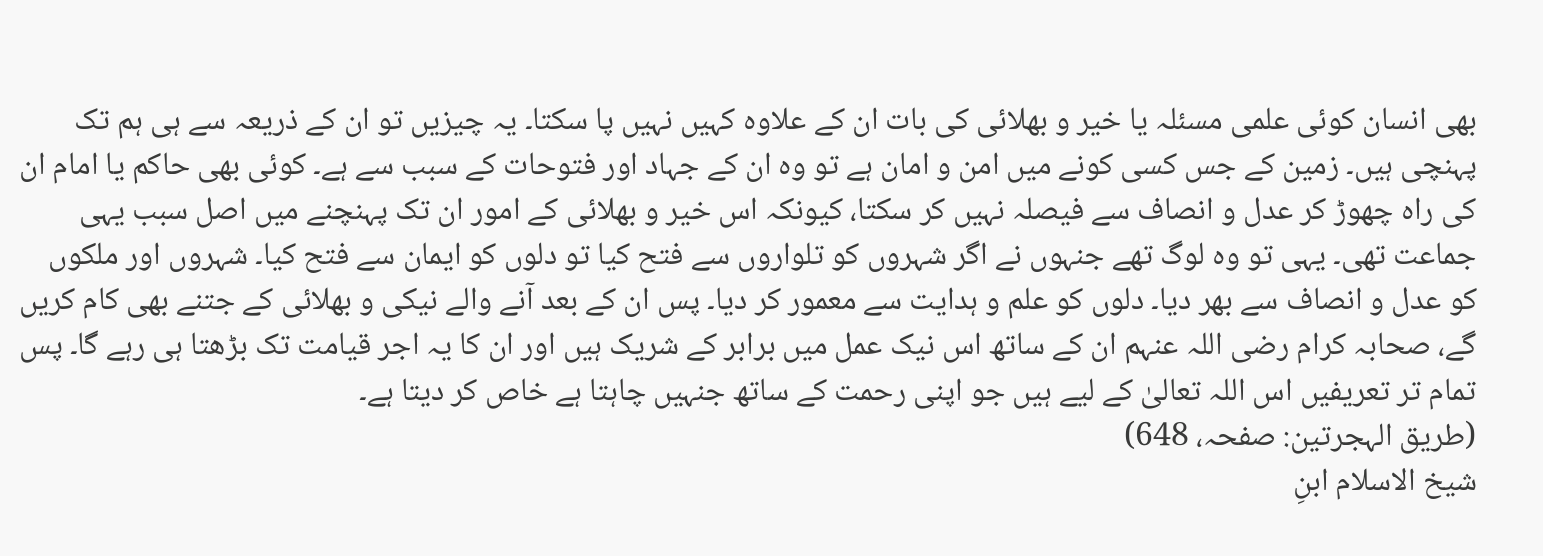بھی انسان کوئی علمی مسئلہ یا خیر و بھلائی کی بات ان کے علاوہ کہیں نہیں پا سکتا۔ یہ چیزیں تو ان کے ذریعہ سے ہی ہم تک پہنچی ہیں۔ زمین کے جس کسی کونے میں امن و امان ہے تو وہ ان کے جہاد اور فتوحات کے سبب سے ہے۔ کوئی بھی حاکم یا امام ان کی راہ چھوڑ کر عدل و انصاف سے فیصلہ نہیں کر سکتا، کیونکہ اس خیر و بھلائی کے امور ان تک پہنچنے میں اصل سبب یہی جماعت تھی۔ یہی تو وہ لوگ تھے جنہوں نے اگر شہروں کو تلواروں سے فتح کیا تو دلوں کو ایمان سے فتح کیا۔ شہروں اور ملکوں کو عدل و انصاف سے بھر دیا۔ دلوں کو علم و ہدایت سے معمور کر دیا۔ پس ان کے بعد آنے والے نیکی و بھلائی کے جتنے بھی کام کریں گے، صحابہ کرام رضی اللہ عنہم ان کے ساتھ اس نیک عمل میں برابر کے شریک ہیں اور ان کا یہ اجر قیامت تک بڑھتا ہی رہے گا۔ پس تمام تر تعریفیں اس اللہ تعالیٰ کے لیے ہیں جو اپنی رحمت کے ساتھ جنہیں چاہتا ہے خاص کر دیتا ہے۔
(طریق الہجرتین: صفحہ، 648)
شیخ الاسلام ابنِ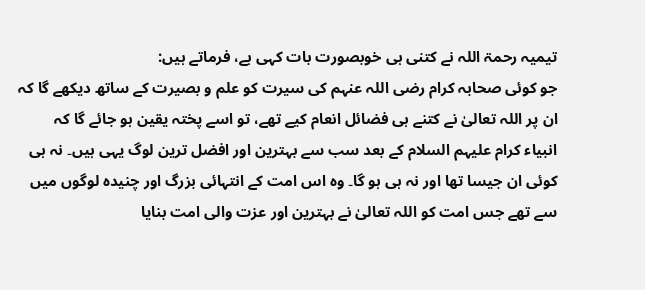تیمیہ رحمۃ اللہ نے کتنی ہی خوبصورت بات کہی ہے، فرماتے ہیں:
جو کوئی صحابہ کرام رضی اللہ عنہم کی سیرت کو علم و بصیرت کے ساتھ دیکھے گا کہ ان پر اللہ تعالیٰ نے کتنے ہی فضائل انعام کیے تھے، تو اسے پختہ یقین ہو جائے گا کہ انبیاء کرام علیہم السلام کے بعد سب سے بہترین اور افضل ترین لوگ یہی ہیں۔ نہ ہی کوئی ان جیسا تھا اور نہ ہی ہو گا۔ وہ اس امت کے انتہائی بزرگ اور چنیدہ لوگوں میں سے تھے جس امت کو اللہ تعالیٰ نے بہترین اور عزت والی امت بنایا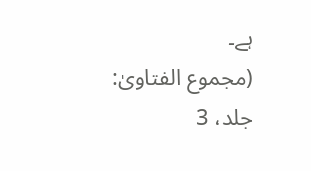ہے۔
(مجموع الفتاویٰ: جلد، 3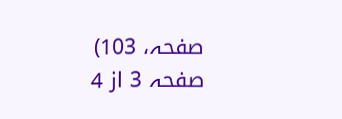صفحہ، 103)
صفحہ 3 از 4